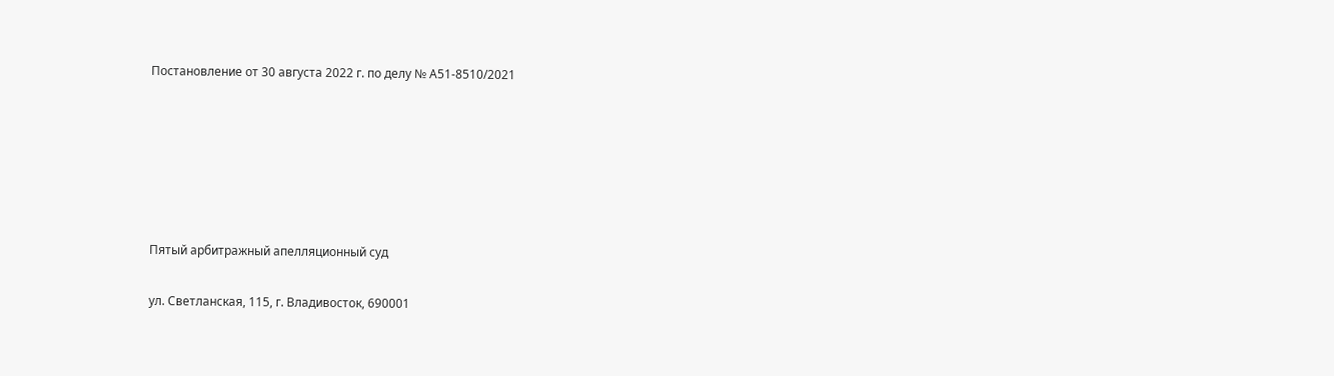Постановление от 30 августа 2022 г. по делу № А51-8510/2021






Пятый арбитражный апелляционный суд

ул. Светланская, 115, г. Владивосток, 690001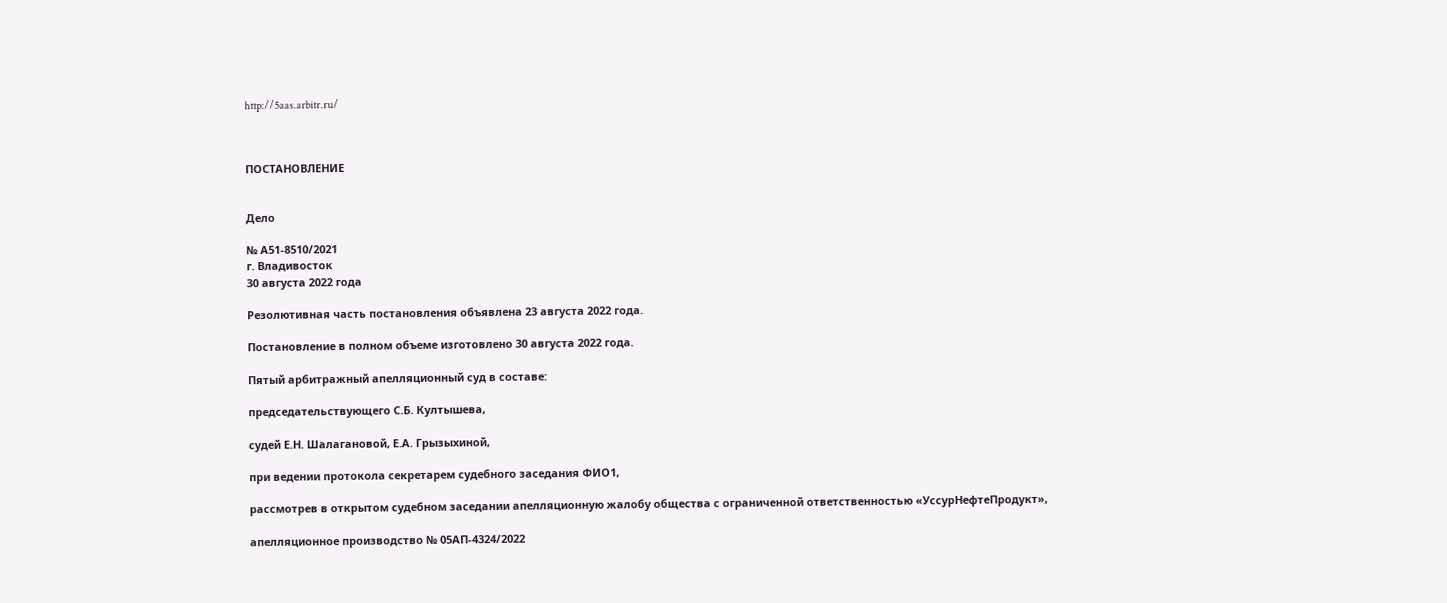http://5aas.arbitr.ru/



ПОСТАНОВЛЕНИЕ


Дело

№ А51-8510/2021
г. Владивосток
30 августа 2022 года

Резолютивная часть постановления объявлена 23 августа 2022 года.

Постановление в полном объеме изготовлено 30 августа 2022 года.

Пятый арбитражный апелляционный суд в составе:

председательствующего С.Б. Култышева,

судей Е.Н. Шалагановой, Е.А. Грызыхиной,

при ведении протокола секретарем судебного заседания ФИО1,

рассмотрев в открытом судебном заседании апелляционную жалобу общества с ограниченной ответственностью «УссурНефтеПродукт»,

апелляционное производство № 05АП-4324/2022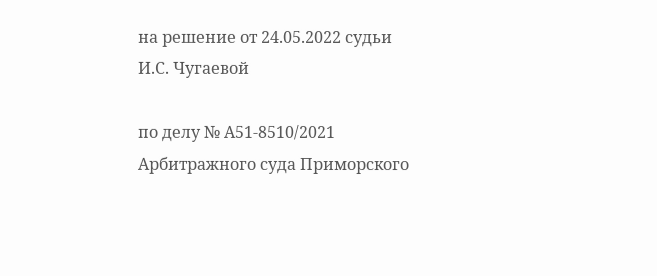на решение от 24.05.2022 судьи И.С. Чугаевой

по делу № А51-8510/2021 Арбитражного суда Приморского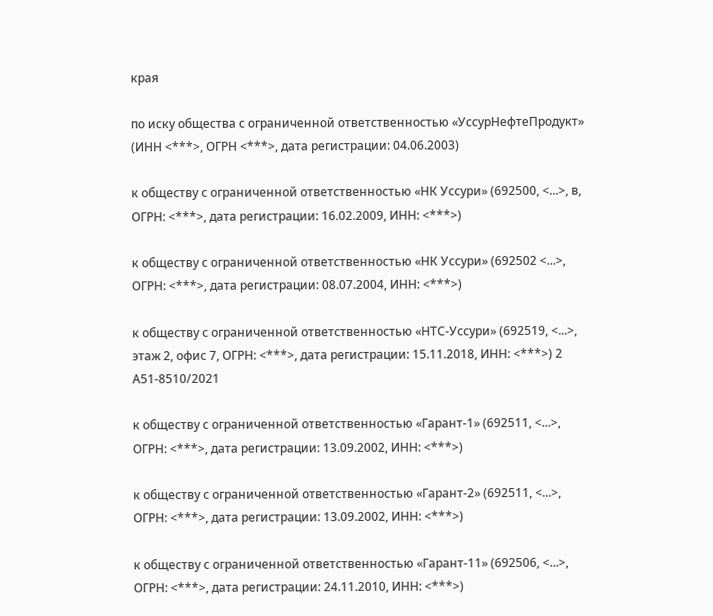края

по иску общества с ограниченной ответственностью «УссурНефтеПродукт» (ИНН <***>, ОГРН <***>, дата регистрации: 04.06.2003)

к обществу с ограниченной ответственностью «НК Уссури» (692500, <...>, в, ОГРН: <***>, дата регистрации: 16.02.2009, ИНН: <***>)

к обществу с ограниченной ответственностью «НК Уссури» (692502 <...>, ОГРН: <***>, дата регистрации: 08.07.2004, ИНН: <***>)

к обществу с ограниченной ответственностью «НТС-Уссури» (692519, <...>, этаж 2, офис 7, ОГРН: <***>, дата регистрации: 15.11.2018, ИНН: <***>) 2 А51-8510/2021

к обществу с ограниченной ответственностью «Гарант-1» (692511, <...>, ОГРН: <***>, дата регистрации: 13.09.2002, ИНН: <***>)

к обществу с ограниченной ответственностью «Гарант-2» (692511, <...>, ОГРН: <***>, дата регистрации: 13.09.2002, ИНН: <***>)

к обществу с ограниченной ответственностью «Гарант-11» (692506, <...>, ОГРН: <***>, дата регистрации: 24.11.2010, ИНН: <***>)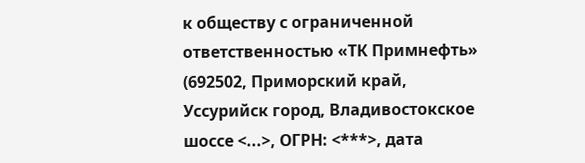к обществу с ограниченной ответственностью «ТК Примнефть» (692502, Приморский край, Уссурийск город, Владивостокское шоссе <...>, ОГРН: <***>, дата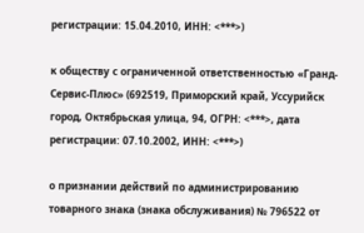регистрации: 15.04.2010, ИНН: <***>)

к обществу с ограниченной ответственностью «Гранд-Сервис-Плюс» (692519, Приморский край, Уссурийск город, Октябрьская улица, 94, ОГРН: <***>, дата регистрации: 07.10.2002, ИНН: <***>)

о признании действий по администрированию товарного знака (знака обслуживания) № 796522 от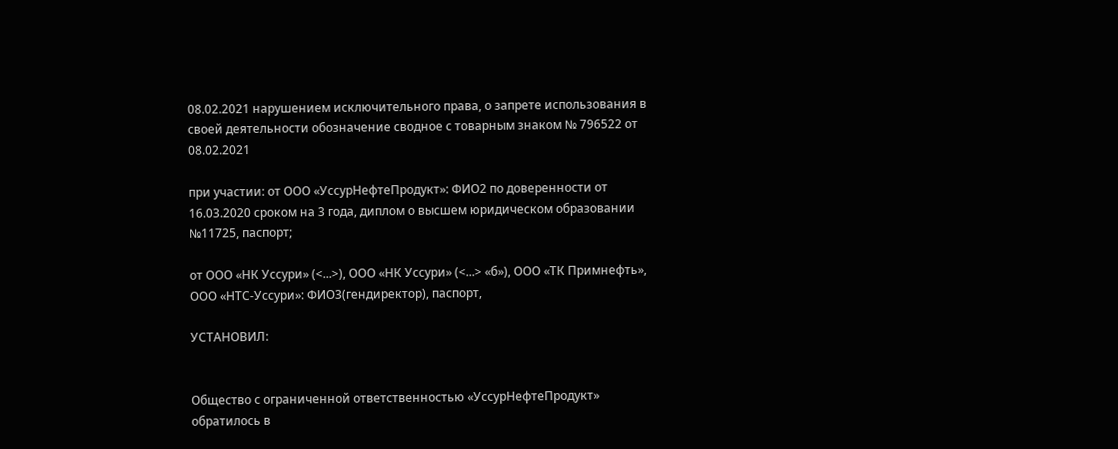08.02.2021 нарушением исключительного права, о запрете использования в своей деятельности обозначение сводное с товарным знаком № 796522 от 08.02.2021

при участии: от ООО «УссурНефтеПродукт»: ФИО2 по доверенности от 16.03.2020 сроком на 3 года, диплом о высшем юридическом образовании №11725, паспорт;

от ООО «НК Уссури» (<...>), ООО «НК Уссури» (<...> «б»), ООО «ТК Примнефть», ООО «НТС-Уссури»: ФИО3(гендиректор), паспорт,

УСТАНОВИЛ:


Общество с ограниченной ответственностью «УссурНефтеПродукт» обратилось в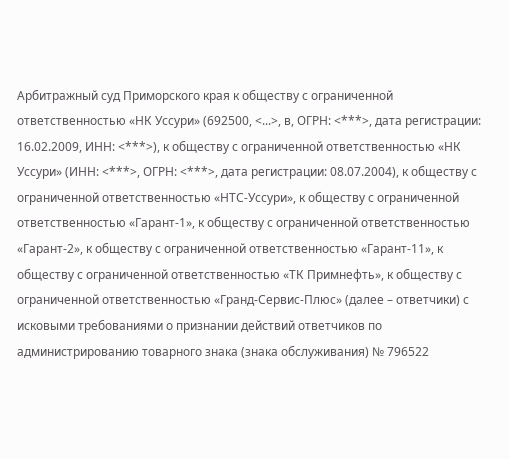Арбитражный суд Приморского края к обществу с ограниченной ответственностью «НК Уссури» (692500, <...>, в, ОГРН: <***>, дата регистрации: 16.02.2009, ИНН: <***>), к обществу с ограниченной ответственностью «НК Уссури» (ИНН: <***>, ОГРН: <***>, дата регистрации: 08.07.2004), к обществу с ограниченной ответственностью «НТС-Уссури», к обществу с ограниченной ответственностью «Гарант-1», к обществу с ограниченной ответственностью «Гарант-2», к обществу с ограниченной ответственностью «Гарант-11», к обществу с ограниченной ответственностью «ТК Примнефть», к обществу с ограниченной ответственностью «Гранд-Сервис-Плюс» (далее – ответчики) с исковыми требованиями о признании действий ответчиков по администрированию товарного знака (знака обслуживания) № 796522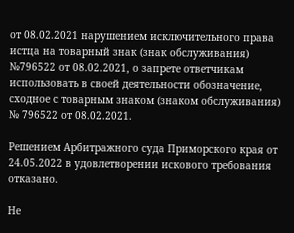от 08.02.2021 нарушением исключительного права истца на товарный знак (знак обслуживания) №796522 от 08.02.2021, о запрете ответчикам использовать в своей деятельности обозначение, сходное с товарным знаком (знаком обслуживания) № 796522 от 08.02.2021.

Решением Арбитражного суда Приморского края от 24.05.2022 в удовлетворении искового требования отказано.

Не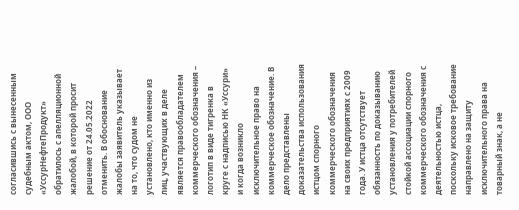согласившись с вынесенным судебным актом, ООО «УссурНефтеПродукт» обратилось с апелляционной жалобой, в которой просит решение от 24.05.2022 отменить. В обоснование жалобы заявитель указывает на то, что судом не установлено, кто именно из лиц, участвующих в деле является правообладателем коммерческого обозначения – логотип в виде тигренка в круге с надписью НК «Уссури» и когда возникло исключительное право на коммерческое обозначение. В дело представлены доказательства использования истцом спорного коммерческого обозначения на своих предприятиях с 2009 года. У истца отсутствует обязанность по доказыванию установления у потребителей стойкой ассоциации спорного коммерческого обозначения с деятельностью истца, поскольку исковое требование направлено на защиту исключительного права на товарный знак, а не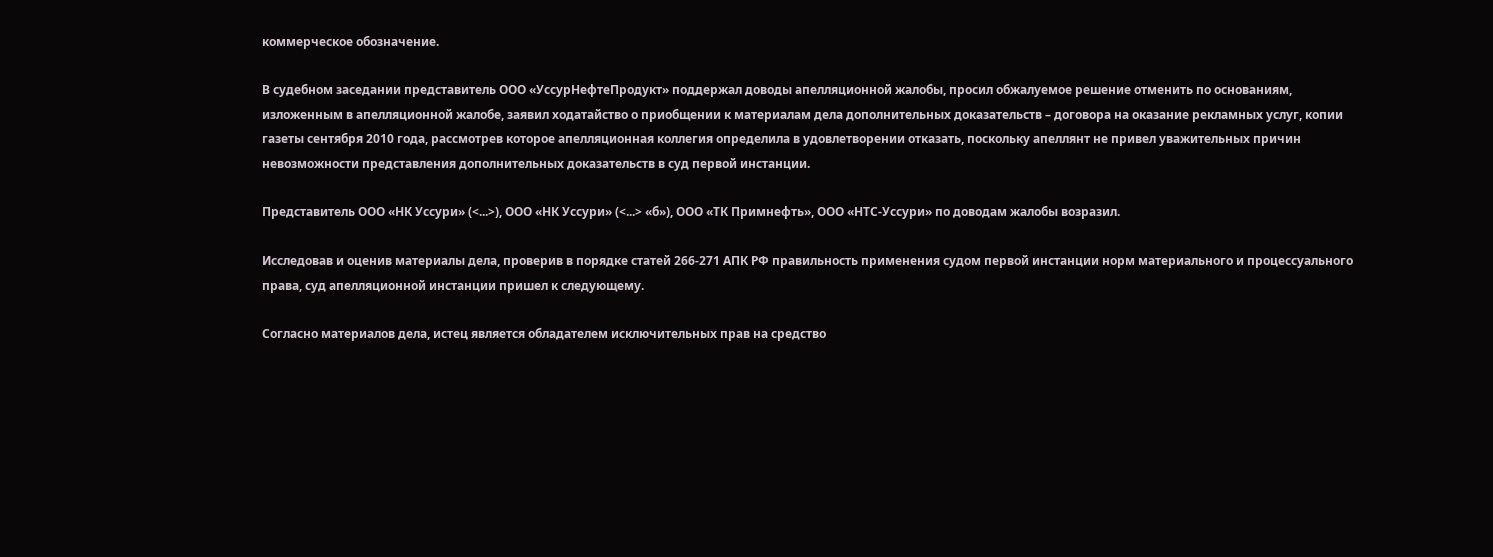коммерческое обозначение.

В судебном заседании представитель ООО «УссурНефтеПродукт» поддержал доводы апелляционной жалобы, просил обжалуемое решение отменить по основаниям, изложенным в апелляционной жалобе, заявил ходатайство о приобщении к материалам дела дополнительных доказательств – договора на оказание рекламных услуг, копии газеты сентября 2010 года, рассмотрев которое апелляционная коллегия определила в удовлетворении отказать, поскольку апеллянт не привел уважительных причин невозможности представления дополнительных доказательств в суд первой инстанции.

Представитель ООО «НК Уссури» (<...>), ООО «НК Уссури» (<...> «б»), ООО «ТК Примнефть», ООО «НТС-Уссури» по доводам жалобы возразил.

Исследовав и оценив материалы дела, проверив в порядке статей 266-271 АПК РФ правильность применения судом первой инстанции норм материального и процессуального права, суд апелляционной инстанции пришел к следующему.

Согласно материалов дела, истец является обладателем исключительных прав на средство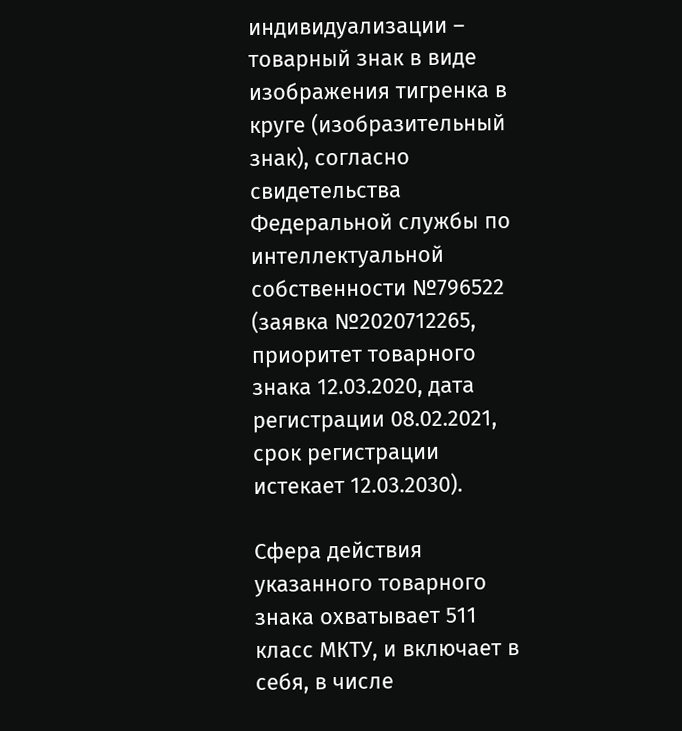индивидуализации – товарный знак в виде изображения тигренка в круге (изобразительный знак), согласно свидетельства Федеральной службы по интеллектуальной собственности №796522 (заявка №2020712265, приоритет товарного знака 12.03.2020, дата регистрации 08.02.2021, срок регистрации истекает 12.03.2030).

Сфера действия указанного товарного знака охватывает 511 класс МКТУ, и включает в себя, в числе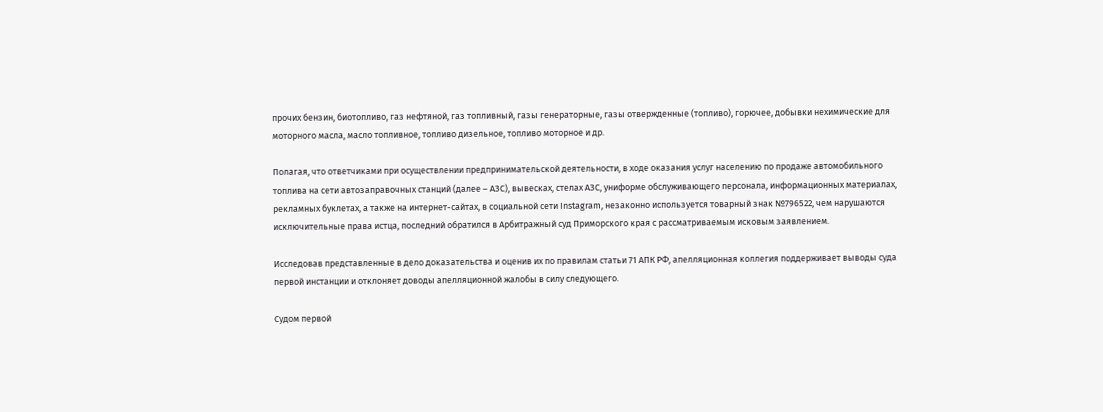прочих бензин, биотопливо, газ нефтяной, газ топливный, газы генераторные, газы отвержденные (топливо), горючее, добывки нехимические для моторного масла, масло топливное, топливо дизельное, топливо моторное и др.

Полагая, что ответчиками при осуществлении предпринимательской деятельности, в ходе оказания услуг населению по продаже автомобильного топлива на сети автозаправочных станций (далее – АЗС), вывесках, стелах АЗС, униформе обслуживающего персонала, информационных материалах, рекламных буклетах, а также на интернет-сайтах, в социальной сети Instagram, незаконно используется товарный знак №796522, чем нарушаются исключительные права истца, последний обратился в Арбитражный суд Приморского края с рассматриваемым исковым заявлением.

Исследовав представленные в дело доказательства и оценив их по правилам статьи 71 АПК РФ, апелляционная коллегия поддерживает выводы суда первой инстанции и отклоняет доводы апелляционной жалобы в силу следующего.

Судом первой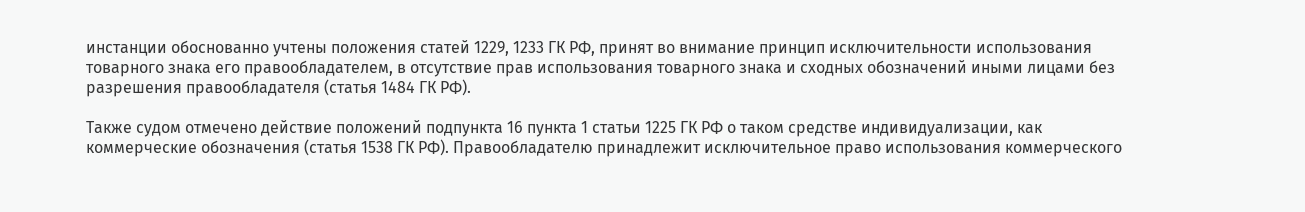инстанции обоснованно учтены положения статей 1229, 1233 ГК РФ, принят во внимание принцип исключительности использования товарного знака его правообладателем, в отсутствие прав использования товарного знака и сходных обозначений иными лицами без разрешения правообладателя (статья 1484 ГК РФ).

Также судом отмечено действие положений подпункта 16 пункта 1 статьи 1225 ГК РФ о таком средстве индивидуализации, как коммерческие обозначения (статья 1538 ГК РФ). Правообладателю принадлежит исключительное право использования коммерческого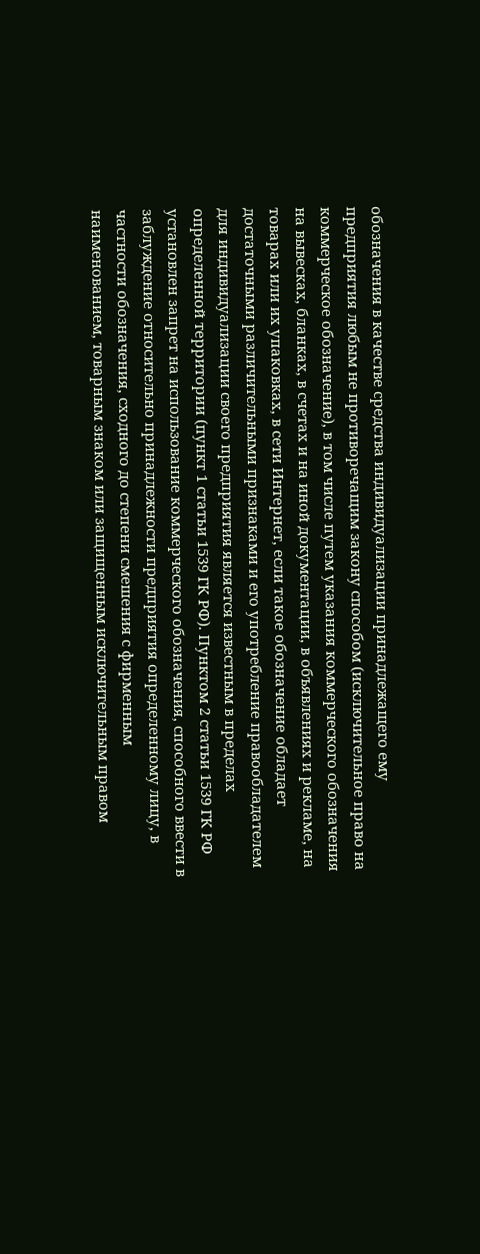обозначения в качестве средства индивидуализации принадлежащего ему предприятия любым не противоречащим закону способом (исключительное право на коммерческое обозначение), в том числе путем указания коммерческого обозначения на вывесках, бланках, в счетах и на иной документации, в объявлениях и рекламе, на товарах или их упаковках, в сети Интернет, если такое обозначение обладает достаточными различительными признаками и его употребление правообладателем для индивидуализации своего предприятия является известным в пределах определенной территории (пункт 1 статьи 1539 ГК РФ). Пунктом 2 статьи 1539 ГК РФ установлен запрет на использование коммерческого обозначения, способного ввести в заблуждение относительно принадлежности предприятия определенному лицу, в частности обозначения, сходного до степени смешения с фирменным наименованием, товарным знаком или защищенным исключительным правом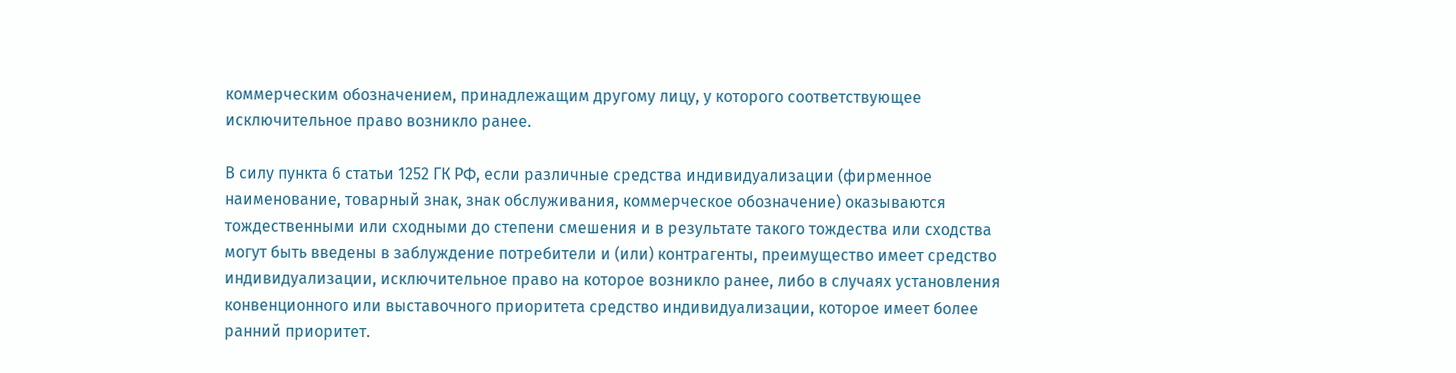коммерческим обозначением, принадлежащим другому лицу, у которого соответствующее исключительное право возникло ранее.

В силу пункта 6 статьи 1252 ГК РФ, если различные средства индивидуализации (фирменное наименование, товарный знак, знак обслуживания, коммерческое обозначение) оказываются тождественными или сходными до степени смешения и в результате такого тождества или сходства могут быть введены в заблуждение потребители и (или) контрагенты, преимущество имеет средство индивидуализации, исключительное право на которое возникло ранее, либо в случаях установления конвенционного или выставочного приоритета средство индивидуализации, которое имеет более ранний приоритет.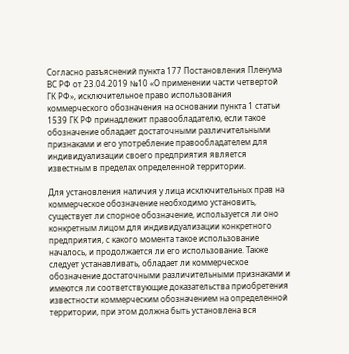Согласно разъяснений пункта 177 Постановления Пленума ВС РФ от 23.04.2019 №10 «О применении части четвертой ГК РФ», исключительное право использования коммерческого обозначения на основании пункта 1 статьи 1539 ГК РФ принадлежит правообладателю, если такое обозначение обладает достаточными различительными признаками и его употребление правообладателем для индивидуализации своего предприятия является известным в пределах определенной территории.

Для установления наличия у лица исключительных прав на коммерческое обозначение необходимо установить, существует ли спорное обозначение, используется ли оно конкретным лицом для индивидуализации конкретного предприятия, с какого момента такое использование началось, и продолжается ли его использование. Также следует устанавливать, обладает ли коммерческое обозначение достаточными различительными признаками и имеются ли соответствующие доказательства приобретения известности коммерческим обозначением на определенной территории, при этом должна быть установлена вся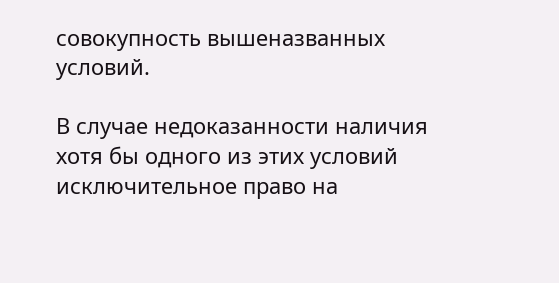совокупность вышеназванных условий.

В случае недоказанности наличия хотя бы одного из этих условий исключительное право на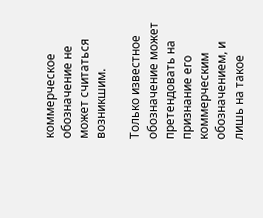коммерческое обозначение не может считаться возникшим.

Только известное обозначение может претендовать на признание его коммерческим обозначением, и лишь на такое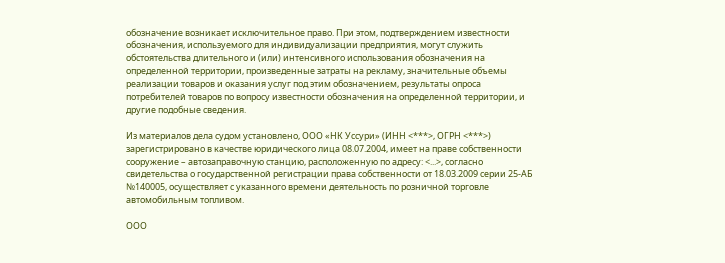обозначение возникает исключительное право. При этом, подтверждением известности обозначения, используемого для индивидуализации предприятия, могут служить обстоятельства длительного и (или) интенсивного использования обозначения на определенной территории, произведенные затраты на рекламу, значительные объемы реализации товаров и оказания услуг под этим обозначением, результаты опроса потребителей товаров по вопросу известности обозначения на определенной территории, и другие подобные сведения.

Из материалов дела судом установлено, ООО «НК Уссури» (ИНН <***>, ОГРН <***>) зарегистрировано в качестве юридического лица 08.07.2004, имеет на праве собственности сооружение – автозаправочную станцию, расположенную по адресу: <...>, согласно свидетельства о государственной регистрации права собственности от 18.03.2009 серии 25-АБ №140005, осуществляет с указанного времени деятельность по розничной торговле автомобильным топливом.

ООО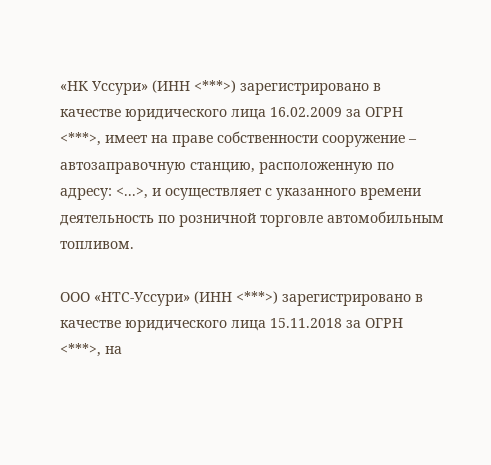«НК Уссури» (ИНН <***>) зарегистрировано в качестве юридического лица 16.02.2009 за ОГРН <***>, имеет на праве собственности сооружение – автозаправочную станцию, расположенную по адресу: <...>, и осуществляет с указанного времени деятельность по розничной торговле автомобильным топливом.

ООО «НТС-Уссури» (ИНН <***>) зарегистрировано в качестве юридического лица 15.11.2018 за ОГРН <***>, на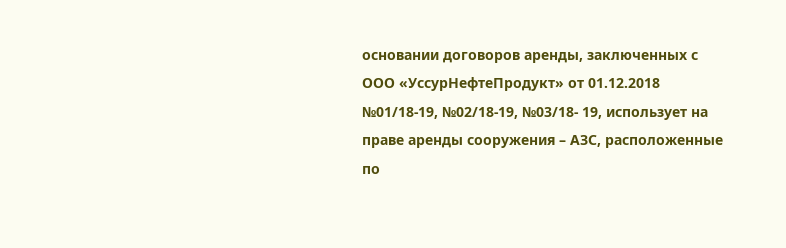основании договоров аренды, заключенных с ООО «УссурНефтеПродукт» от 01.12.2018 №01/18-19, №02/18-19, №03/18- 19, использует на праве аренды сооружения – АЗС, расположенные по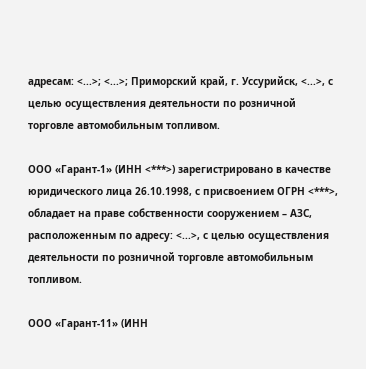адресам: <...>; <...>; Приморский край, г. Уссурийск, <...>, с целью осуществления деятельности по розничной торговле автомобильным топливом.

ООО «Гарант-1» (ИНН <***>) зарегистрировано в качестве юридического лица 26.10.1998, с присвоением ОГРН <***>, обладает на праве собственности сооружением – АЗС, расположенным по адресу: <...>, с целью осуществления деятельности по розничной торговле автомобильным топливом.

ООО «Гарант-11» (ИНН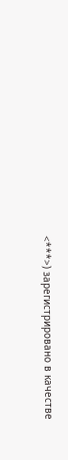<***>) зарегистрировано в качестве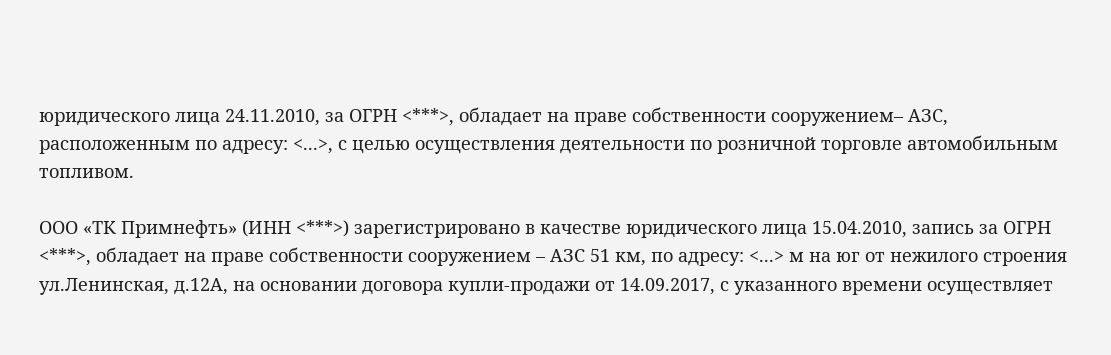юридического лица 24.11.2010, за ОГРН <***>, обладает на праве собственности сооружением– АЗС, расположенным по адресу: <...>, с целью осуществления деятельности по розничной торговле автомобильным топливом.

ООО «ТК Примнефть» (ИНН <***>) зарегистрировано в качестве юридического лица 15.04.2010, запись за ОГРН <***>, обладает на праве собственности сооружением – АЗС 51 км, по адресу: <...> м на юг от нежилого строения ул.Ленинская, д.12А, на основании договора купли-продажи от 14.09.2017, с указанного времени осуществляет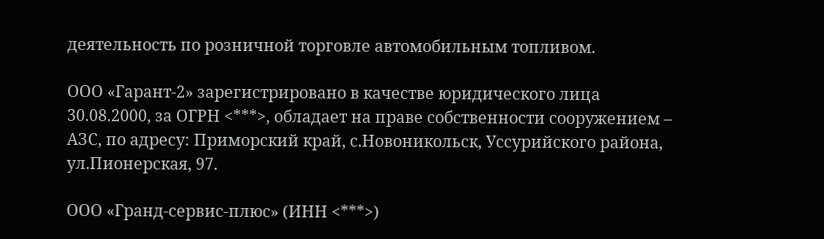деятельность по розничной торговле автомобильным топливом.

ООО «Гарант-2» зарегистрировано в качестве юридического лица 30.08.2000, за ОГРН <***>, обладает на праве собственности сооружением – АЗС, по адресу: Приморский край, с.Новоникольск, Уссурийского района, ул.Пионерская, 97.

ООО «Гранд-сервис-плюс» (ИНН <***>)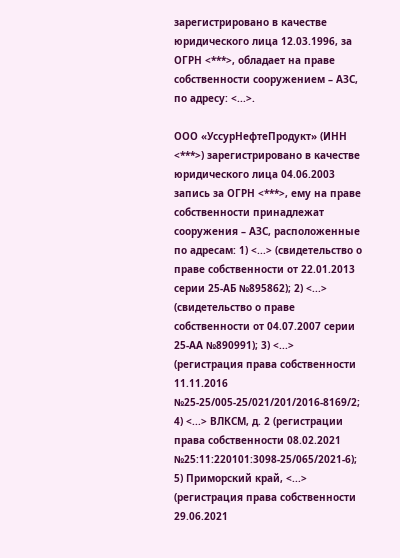зарегистрировано в качестве юридического лица 12.03.1996, за ОГРН <***>, обладает на праве собственности сооружением – АЗС, по адресу: <...>.

ООО «УссурНефтеПродукт» (ИНН <***>) зарегистрировано в качестве юридического лица 04.06.2003 запись за ОГРН <***>, ему на праве собственности принадлежат сооружения – АЗС, расположенные по адресам: 1) <...> (свидетельство о праве собственности от 22.01.2013 серии 25-АБ №895862); 2) <...> (свидетельство о праве собственности от 04.07.2007 серии 25-АА №890991); 3) <...> (регистрация права собственности 11.11.2016 №25-25/005-25/021/201/2016-8169/2; 4) <...> ВЛКСМ, д. 2 (регистрации права собственности 08.02.2021 №25:11:220101:3098-25/065/2021-6); 5) Приморский край, <...> (регистрация права собственности 29.06.2021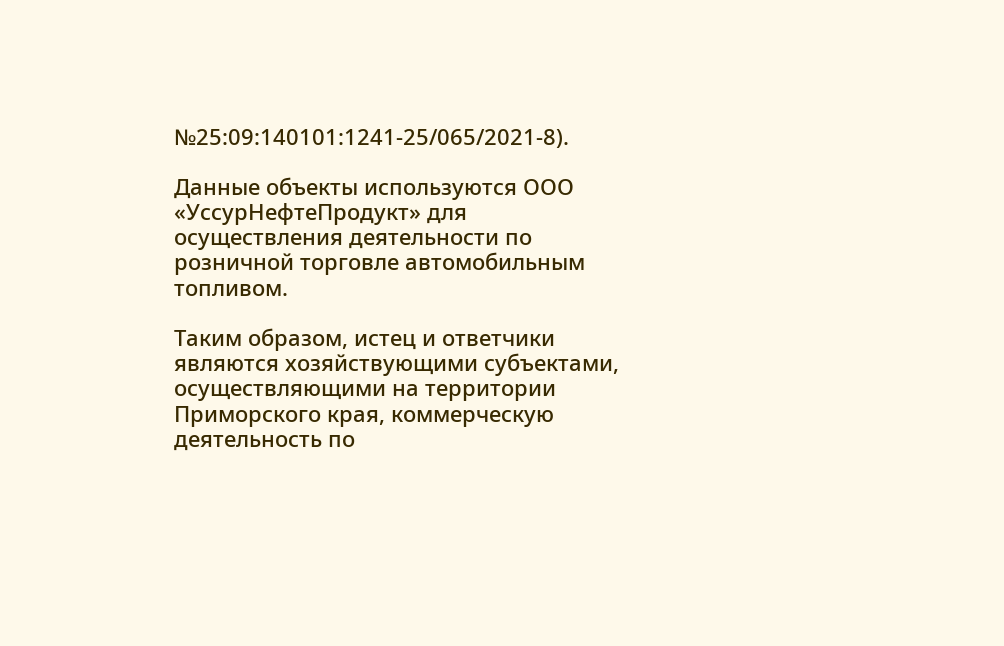№25:09:140101:1241-25/065/2021-8).

Данные объекты используются ООО «УссурНефтеПродукт» для осуществления деятельности по розничной торговле автомобильным топливом.

Таким образом, истец и ответчики являются хозяйствующими субъектами, осуществляющими на территории Приморского края, коммерческую деятельность по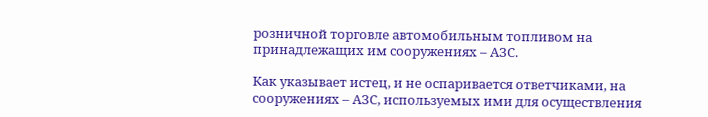розничной торговле автомобильным топливом на принадлежащих им сооружениях – АЗС.

Как указывает истец, и не оспаривается ответчиками, на сооружениях – АЗС, используемых ими для осуществления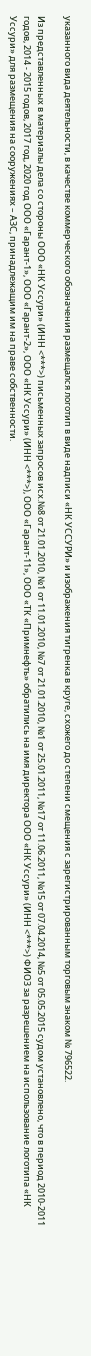указанного вида деятельности, в качестве коммерческого обозначения размещался логотип в виде надписи «НК УССУРИ» и изображения тигренка в круге, схожего до степени смещения с зарегистрированным торговым знаком № 796522.

Из представленных в материалы дела со стороны ООО «НК Уссури» (ИНН <***>) письменных запросов исх.№8 от 21.01.2010, №1 от 11.01.2010, №7 от 21.01.2010, №1 от 25.01.2011, №17 от 11.06.2011, №15 от 07.04.2014, №5 от 05.05.2015 судом установлено, что в период 2010-2011 годов, 2014 - 2015 годов, 2017 год, 2020 год ООО «Гарант-1», ООО «Гарант-2», ООО «НК Уссури» (ИНН <***>), ООО «Гарант-11», ООО «ТК «Примнефть» обратились на имя директора ООО «НК Уссури» (ИНН <***>) ФИО3 за разрешением на использование логотипа «НК Уссури» для размещения на сооружениях – АЗС, принадлежащим им на праве собственности.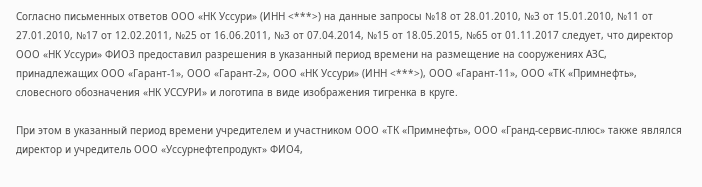Согласно письменных ответов ООО «НК Уссури» (ИНН <***>) на данные запросы №18 от 28.01.2010, №3 от 15.01.2010, №11 от 27.01.2010, №17 от 12.02.2011, №25 от 16.06.2011, №3 от 07.04.2014, №15 от 18.05.2015, №65 от 01.11.2017 следует, что директор ООО «НК Уссури» ФИО3 предоставил разрешения в указанный период времени на размещение на сооружениях АЗС, принадлежащих ООО «Гарант-1», ООО «Гарант-2», ООО «НК Уссури» (ИНН <***>), ООО «Гарант-11», ООО «ТК «Примнефть», словесного обозначения «НК УССУРИ» и логотипа в виде изображения тигренка в круге.

При этом в указанный период времени учредителем и участником ООО «ТК «Примнефть», ООО «Гранд-сервис-плюс» также являлся директор и учредитель ООО «Уссурнефтепродукт» ФИО4,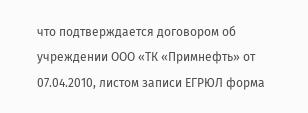что подтверждается договором об учреждении ООО «ТК «Примнефть» от 07.04.2010, листом записи ЕГРЮЛ форма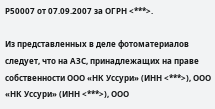Р50007 от 07.09.2007 за ОГРН <***>.

Из представленных в деле фотоматериалов следует, что на АЗС, принадлежащих на праве собственности ООО «НК Уссури» (ИНН <***>), ООО «НК Уссури» (ИНН <***>), ООО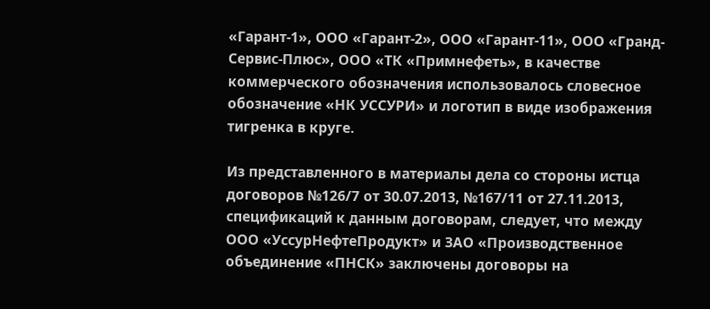«Гарант-1», ООО «Гарант-2», ООО «Гарант-11», ООО «Гранд-Сервис-Плюс», ООО «ТК «Примнефеть», в качестве коммерческого обозначения использовалось словесное обозначение «НК УССУРИ» и логотип в виде изображения тигренка в круге.

Из представленного в материалы дела со стороны истца договоров №126/7 от 30.07.2013, №167/11 от 27.11.2013, спецификаций к данным договорам, следует, что между ООО «УссурНефтеПродукт» и ЗАО «Производственное объединение «ПНСК» заключены договоры на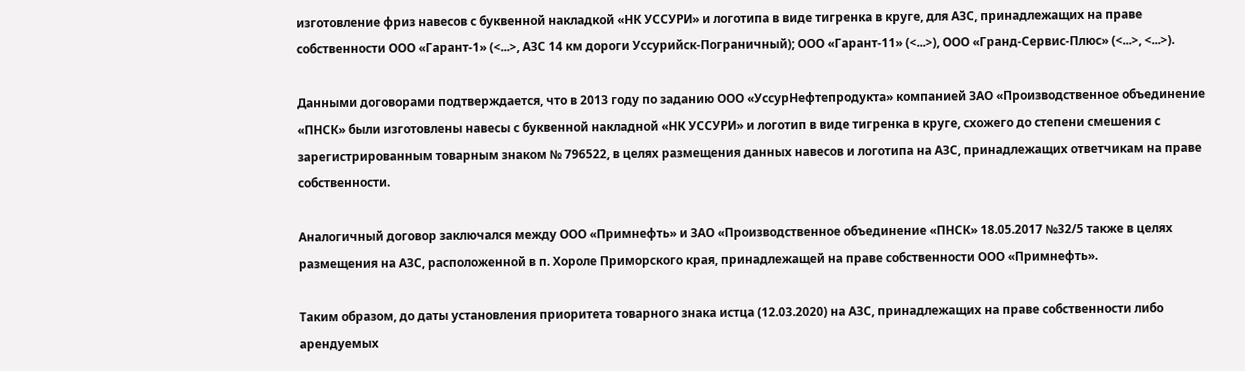изготовление фриз навесов с буквенной накладкой «НК УССУРИ» и логотипа в виде тигренка в круге, для АЗС, принадлежащих на праве собственности ООО «Гарант-1» (<...>, АЗС 14 км дороги Уссурийск-Пограничный); ООО «Гарант-11» (<...>), ООО «Гранд-Сервис-Плюс» (<...>, <...>).

Данными договорами подтверждается, что в 2013 году по заданию ООО «УссурНефтепродукта» компанией ЗАО «Производственное объединение «ПНСК» были изготовлены навесы с буквенной накладной «НК УССУРИ» и логотип в виде тигренка в круге, схожего до степени смешения с зарегистрированным товарным знаком № 796522, в целях размещения данных навесов и логотипа на АЗС, принадлежащих ответчикам на праве собственности.

Аналогичный договор заключался между ООО «Примнефть» и ЗАО «Производственное объединение «ПНСК» 18.05.2017 №32/5 также в целях размещения на АЗС, расположенной в п. Хороле Приморского края, принадлежащей на праве собственности ООО «Примнефть».

Таким образом, до даты установления приоритета товарного знака истца (12.03.2020) на АЗС, принадлежащих на праве собственности либо арендуемых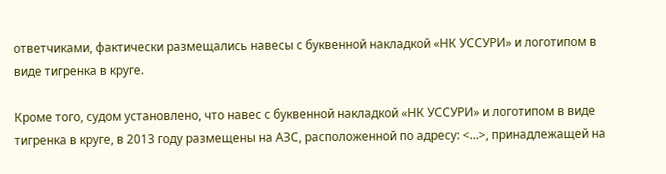ответчиками, фактически размещались навесы с буквенной накладкой «НК УССУРИ» и логотипом в виде тигренка в круге.

Кроме того, судом установлено, что навес с буквенной накладкой «НК УССУРИ» и логотипом в виде тигренка в круге, в 2013 году размещены на АЗС, расположенной по адресу: <...>, принадлежащей на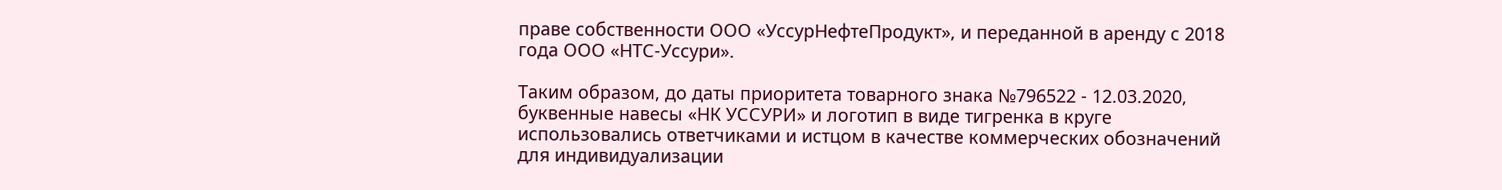праве собственности ООО «УссурНефтеПродукт», и переданной в аренду с 2018 года ООО «НТС-Уссури».

Таким образом, до даты приоритета товарного знака №796522 - 12.03.2020, буквенные навесы «НК УССУРИ» и логотип в виде тигренка в круге использовались ответчиками и истцом в качестве коммерческих обозначений для индивидуализации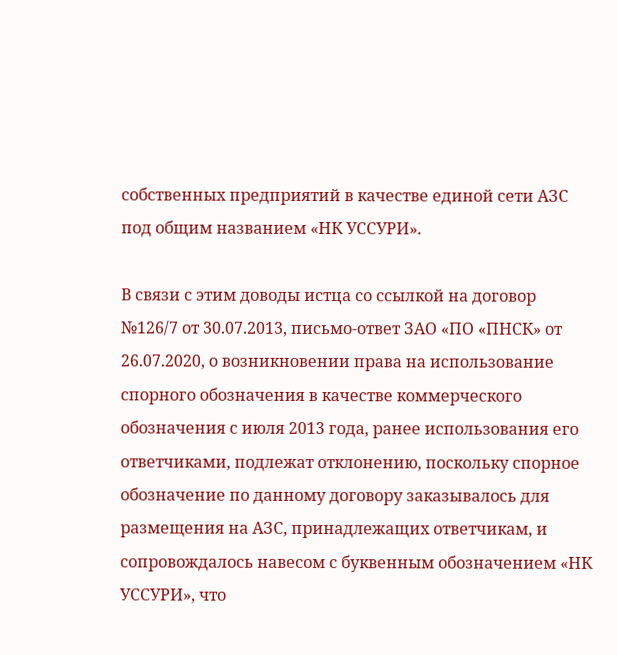собственных предприятий в качестве единой сети АЗС под общим названием «НК УССУРИ».

В связи с этим доводы истца со ссылкой на договор №126/7 от 30.07.2013, письмо-ответ ЗАО «ПО «ПНСК» от 26.07.2020, о возникновении права на использование спорного обозначения в качестве коммерческого обозначения с июля 2013 года, ранее использования его ответчиками, подлежат отклонению, поскольку спорное обозначение по данному договору заказывалось для размещения на АЗС, принадлежащих ответчикам, и сопровождалось навесом с буквенным обозначением «НК УССУРИ», что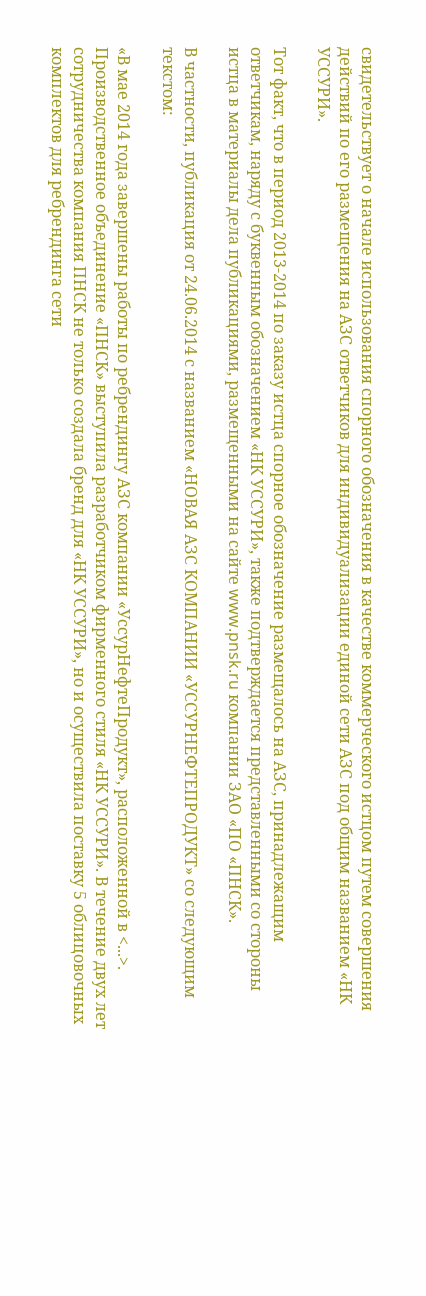свидетельствует о начале использования спорного обозначения в качестве коммерческого истцом путем совершения действий по его размещения на АЗС ответчиков для индивидуализации единой сети АЗС под общим названием «НК УССУРИ».

Тот факт, что в период 2013-2014 по заказу истца спорное обозначение размещалось на АЗС, принадлежащим ответчикам, наряду с буквенным обозначением «НК УССУРИ», также подтверждается представленными со стороны истца в материалы дела публикациями, размещенными на сайте www.pnsk.ru компании ЗАО «ПО «ПНСК».

В частности, публикация от 24.06.2014 с названием «НОВАЯ АЗС КОМПАНИИ «УССУРНЕФТЕПРОДУКТ» со следующим текстом:

«В мае 2014 года завершены работы по ребрендингу АЗС компании «УссурНефтеПродукт», расположенной в <...>. Производственное объединение «ПНСК» выступила разработчиком фирменного стиля «НК УССУРИ». В течение двух лет сотрудничества компания ПНСК не только создала бренд для «НК УССУРИ», но и осуществила поставку 5 облицовочных комплектов для ребрендинга сети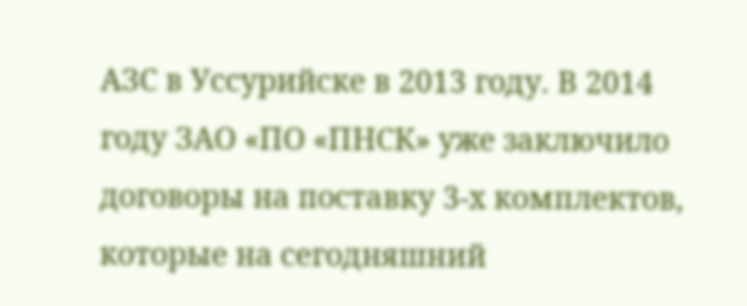АЗС в Уссурийске в 2013 году. В 2014 году ЗАО «ПО «ПНСК» уже заключило договоры на поставку 3-х комплектов, которые на сегодняшний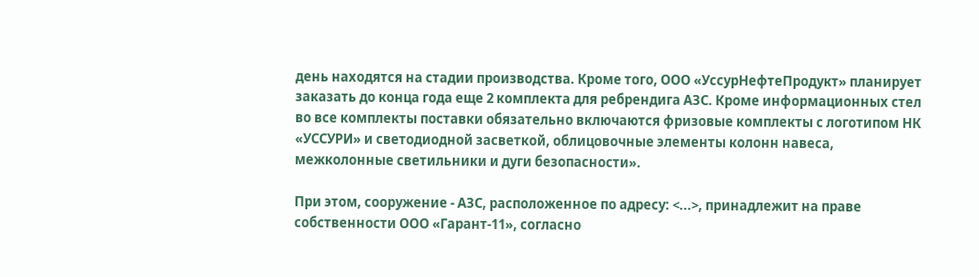день находятся на стадии производства. Кроме того, ООО «УссурНефтеПродукт» планирует заказать до конца года еще 2 комплекта для ребрендига АЗС. Кроме информационных стел во все комплекты поставки обязательно включаются фризовые комплекты с логотипом НК «УССУРИ» и светодиодной засветкой, облицовочные элементы колонн навеса, межколонные светильники и дуги безопасности».

При этом, сооружение - АЗС, расположенное по адресу: <...>, принадлежит на праве собственности ООО «Гарант-11», согласно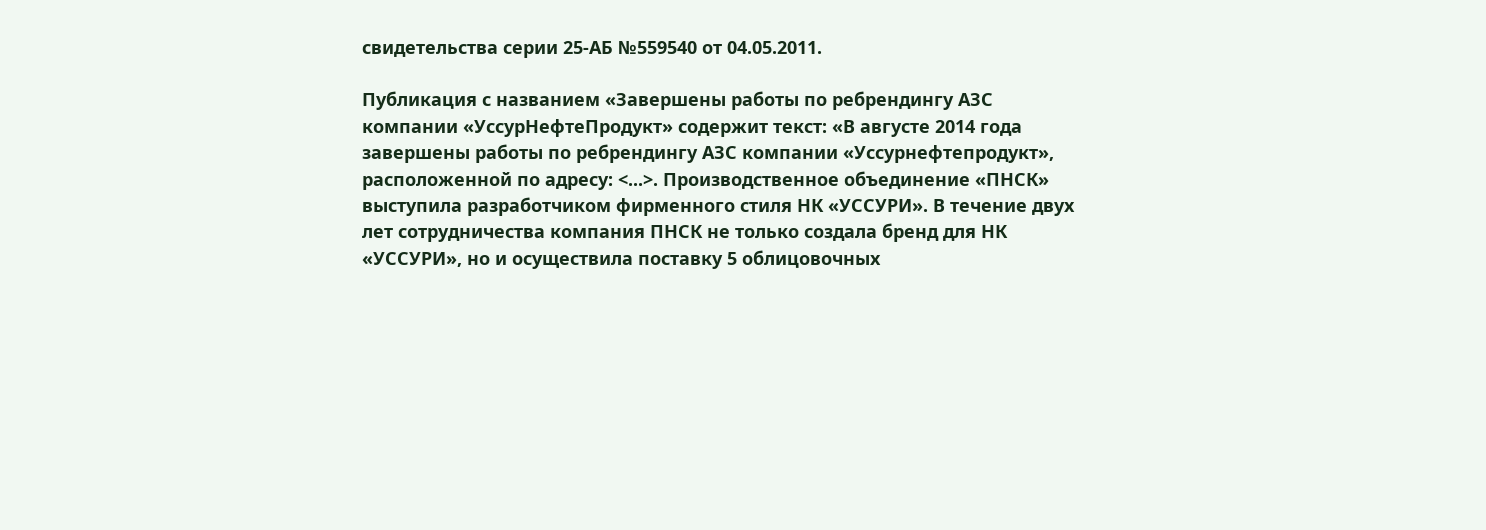свидетельства серии 25-АБ №559540 от 04.05.2011.

Публикация с названием «Завершены работы по ребрендингу АЗС компании «УссурНефтеПродукт» содержит текст: «В августе 2014 года завершены работы по ребрендингу АЗС компании «Уссурнефтепродукт», расположенной по адресу: <...>. Производственное объединение «ПНСК» выступила разработчиком фирменного стиля НК «УССУРИ». В течение двух лет сотрудничества компания ПНСК не только создала бренд для НК «УССУРИ», но и осуществила поставку 5 облицовочных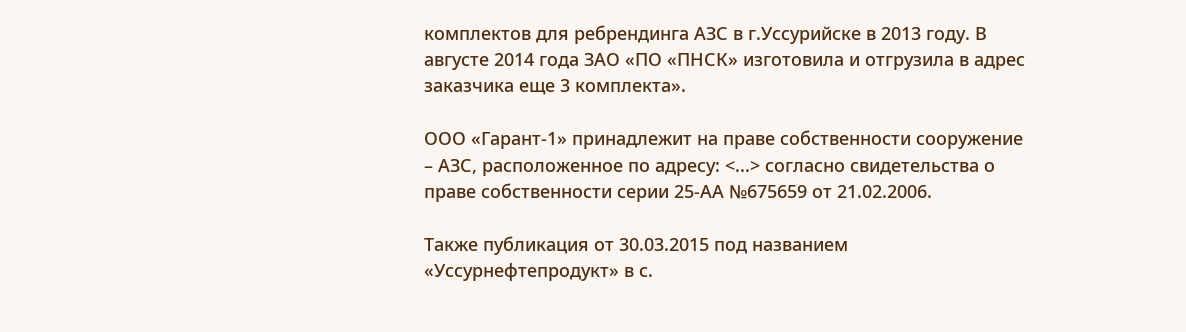комплектов для ребрендинга АЗС в г.Уссурийске в 2013 году. В августе 2014 года ЗАО «ПО «ПНСК» изготовила и отгрузила в адрес заказчика еще 3 комплекта».

ООО «Гарант-1» принадлежит на праве собственности сооружение – АЗС, расположенное по адресу: <...> согласно свидетельства о праве собственности серии 25-АА №675659 от 21.02.2006.

Также публикация от 30.03.2015 под названием «Уссурнефтепродукт» в с.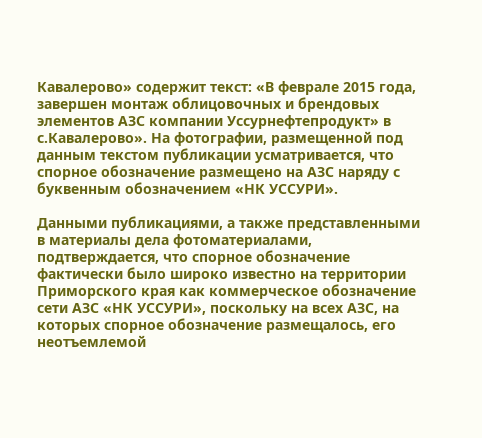Кавалерово» содержит текст: «В феврале 2015 года, завершен монтаж облицовочных и брендовых элементов АЗС компании Уссурнефтепродукт» в с.Кавалерово». На фотографии, размещенной под данным текстом публикации усматривается, что спорное обозначение размещено на АЗС наряду с буквенным обозначением «НК УССУРИ».

Данными публикациями, а также представленными в материалы дела фотоматериалами, подтверждается, что спорное обозначение фактически было широко известно на территории Приморского края как коммерческое обозначение сети АЗС «НК УССУРИ», поскольку на всех АЗС, на которых спорное обозначение размещалось, его неотъемлемой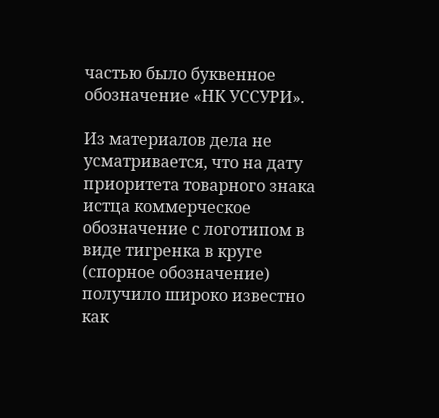частью было буквенное обозначение «НК УССУРИ».

Из материалов дела не усматривается, что на дату приоритета товарного знака истца коммерческое обозначение с логотипом в виде тигренка в круге (спорное обозначение) получило широко известно как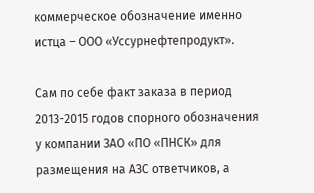коммерческое обозначение именно истца – ООО «Уссурнефтепродукт».

Сам по себе факт заказа в период 2013-2015 годов спорного обозначения у компании ЗАО «ПО «ПНСК» для размещения на АЗС ответчиков, а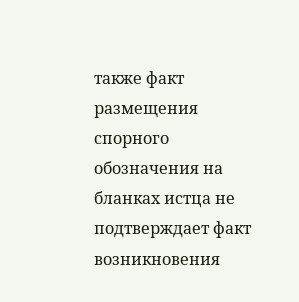также факт размещения спорного обозначения на бланках истца не подтверждает факт возникновения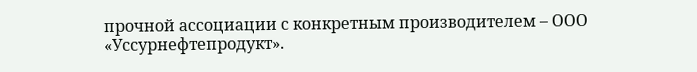прочной ассоциации с конкретным производителем – ООО «Уссурнефтепродукт».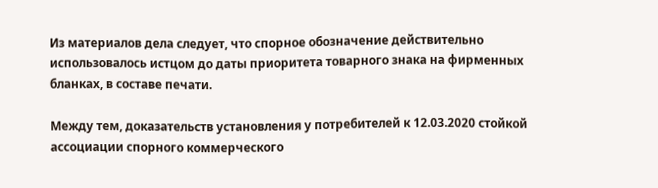Из материалов дела следует, что спорное обозначение действительно использовалось истцом до даты приоритета товарного знака на фирменных бланках, в составе печати.

Между тем, доказательств установления у потребителей к 12.03.2020 стойкой ассоциации спорного коммерческого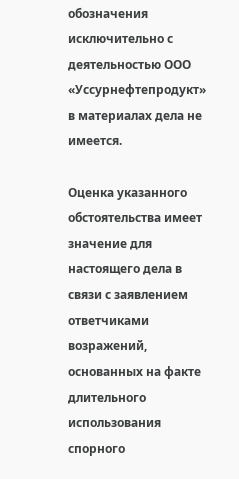обозначения исключительно с деятельностью ООО «Уссурнефтепродукт» в материалах дела не имеется.

Оценка указанного обстоятельства имеет значение для настоящего дела в связи с заявлением ответчиками возражений, основанных на факте длительного использования спорного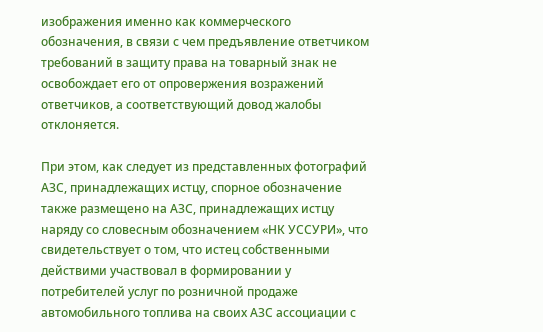изображения именно как коммерческого обозначения, в связи с чем предъявление ответчиком требований в защиту права на товарный знак не освобождает его от опровержения возражений ответчиков, а соответствующий довод жалобы отклоняется.

При этом, как следует из представленных фотографий АЗС, принадлежащих истцу, спорное обозначение также размещено на АЗС, принадлежащих истцу наряду со словесным обозначением «НК УССУРИ», что свидетельствует о том, что истец собственными действими участвовал в формировании у потребителей услуг по розничной продаже автомобильного топлива на своих АЗС ассоциации с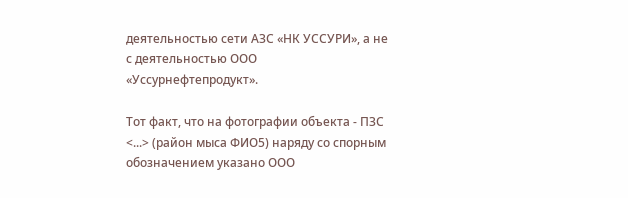деятельностью сети АЗС «НК УССУРИ», а не с деятельностью ООО «Уссурнефтепродукт».

Тот факт, что на фотографии объекта - ПЗС <...> (район мыса ФИО5) наряду со спорным обозначением указано ООО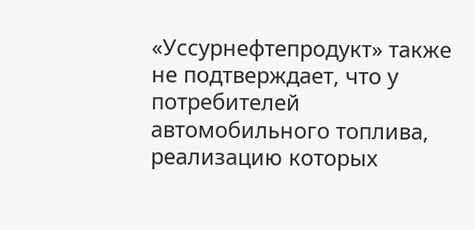«Уссурнефтепродукт» также не подтверждает, что у потребителей автомобильного топлива, реализацию которых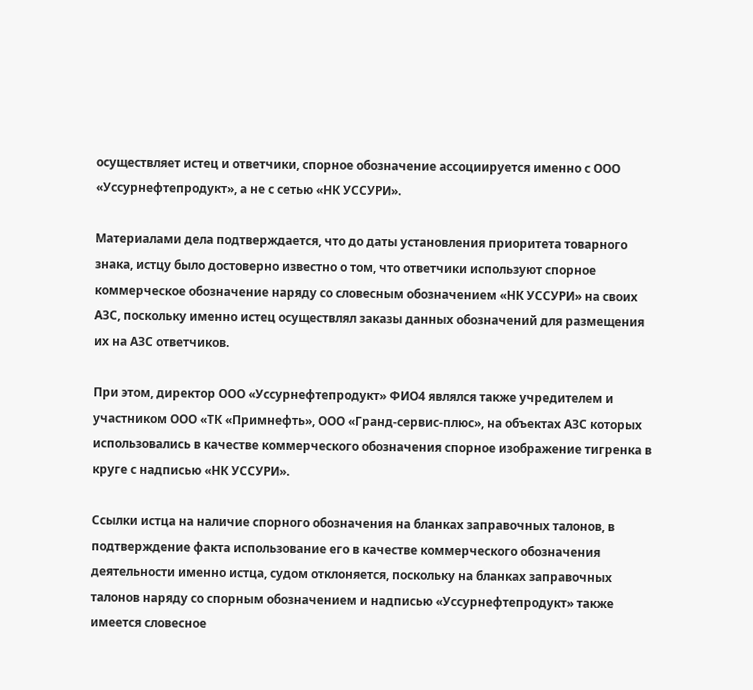осуществляет истец и ответчики, спорное обозначение ассоциируется именно с ООО «Уссурнефтепродукт», а не с сетью «НК УССУРИ».

Материалами дела подтверждается, что до даты установления приоритета товарного знака, истцу было достоверно известно о том, что ответчики используют спорное коммерческое обозначение наряду со словесным обозначением «НК УССУРИ» на своих АЗС, поскольку именно истец осуществлял заказы данных обозначений для размещения их на АЗС ответчиков.

При этом, директор ООО «Уссурнефтепродукт» ФИО4 являлся также учредителем и участником ООО «ТК «Примнефть», ООО «Гранд-сервис-плюс», на объектах АЗС которых использовались в качестве коммерческого обозначения спорное изображение тигренка в круге с надписью «НК УССУРИ».

Ссылки истца на наличие спорного обозначения на бланках заправочных талонов, в подтверждение факта использование его в качестве коммерческого обозначения деятельности именно истца, судом отклоняется, поскольку на бланках заправочных талонов наряду со спорным обозначением и надписью «Уссурнефтепродукт» также имеется словесное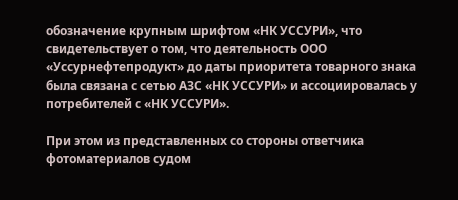обозначение крупным шрифтом «НК УССУРИ», что свидетельствует о том, что деятельность ООО «Уссурнефтепродукт» до даты приоритета товарного знака была связана с сетью АЗС «НК УССУРИ» и ассоциировалась у потребителей с «НК УССУРИ».

При этом из представленных со стороны ответчика фотоматериалов судом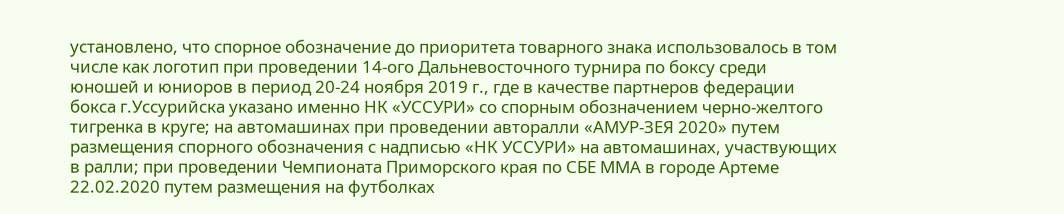установлено, что спорное обозначение до приоритета товарного знака использовалось в том числе как логотип при проведении 14-ого Дальневосточного турнира по боксу среди юношей и юниоров в период 20-24 ноября 2019 г., где в качестве партнеров федерации бокса г.Уссурийска указано именно НК «УССУРИ» со спорным обозначением черно-желтого тигренка в круге; на автомашинах при проведении авторалли «АМУР-ЗЕЯ 2020» путем размещения спорного обозначения с надписью «НК УССУРИ» на автомашинах, участвующих в ралли; при проведении Чемпионата Приморского края по СБЕ ММА в городе Артеме 22.02.2020 путем размещения на футболках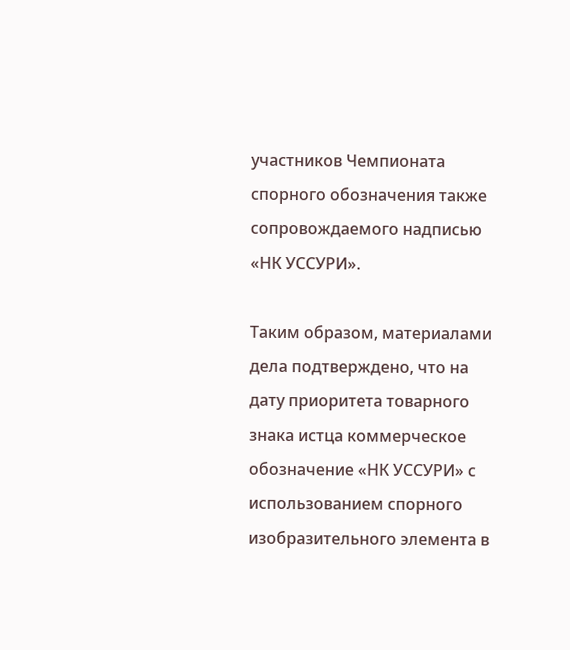участников Чемпионата спорного обозначения также сопровождаемого надписью «НК УССУРИ».

Таким образом, материалами дела подтверждено, что на дату приоритета товарного знака истца коммерческое обозначение «НК УССУРИ» с использованием спорного изобразительного элемента в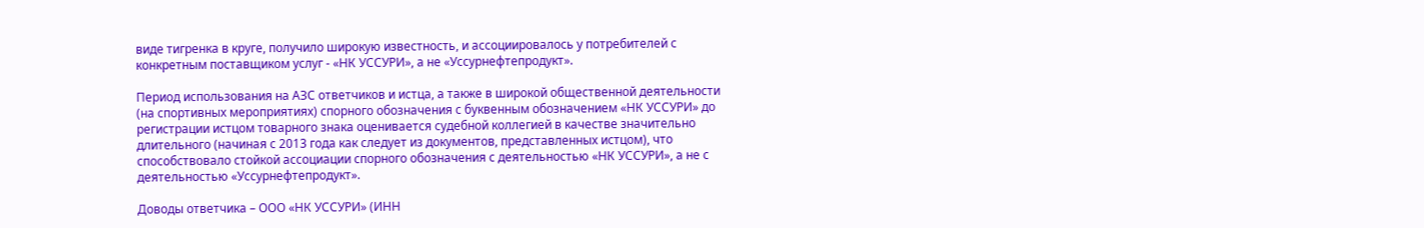виде тигренка в круге, получило широкую известность, и ассоциировалось у потребителей с конкретным поставщиком услуг - «НК УССУРИ», а не «Уссурнефтепродукт».

Период использования на АЗС ответчиков и истца, а также в широкой общественной деятельности (на спортивных мероприятиях) спорного обозначения с буквенным обозначением «НК УССУРИ» до регистрации истцом товарного знака оценивается судебной коллегией в качестве значительно длительного (начиная с 2013 года как следует из документов, представленных истцом), что способствовало стойкой ассоциации спорного обозначения с деятельностью «НК УССУРИ», а не с деятельностью «Уссурнефтепродукт».

Доводы ответчика – ООО «НК УССУРИ» (ИНН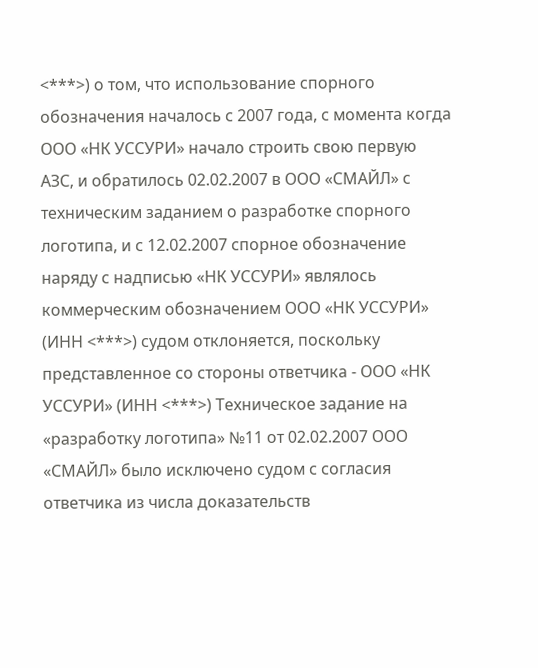<***>) о том, что использование спорного обозначения началось с 2007 года, с момента когда ООО «НК УССУРИ» начало строить свою первую АЗС, и обратилось 02.02.2007 в ООО «СМАЙЛ» с техническим заданием о разработке спорного логотипа, и с 12.02.2007 спорное обозначение наряду с надписью «НК УССУРИ» являлось коммерческим обозначением ООО «НК УССУРИ» (ИНН <***>) судом отклоняется, поскольку представленное со стороны ответчика - ООО «НК УССУРИ» (ИНН <***>) Техническое задание на «разработку логотипа» №11 от 02.02.2007 ООО «СМАЙЛ» было исключено судом с согласия ответчика из числа доказательств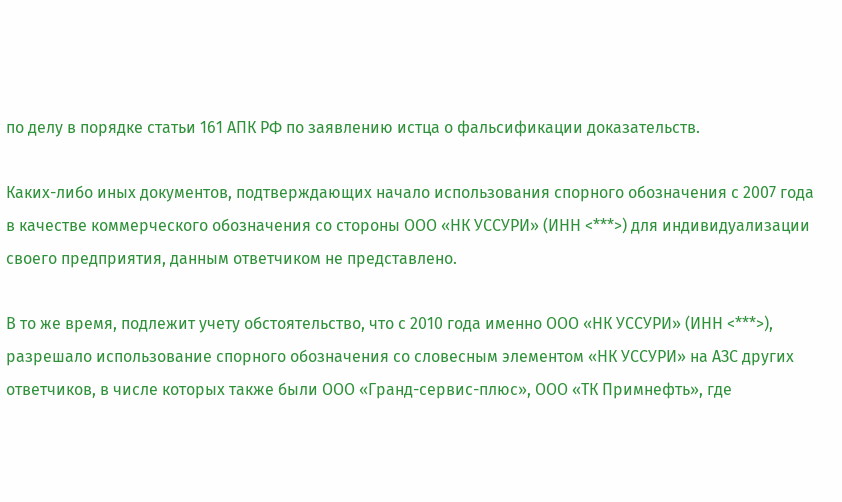по делу в порядке статьи 161 АПК РФ по заявлению истца о фальсификации доказательств.

Каких-либо иных документов, подтверждающих начало использования спорного обозначения с 2007 года в качестве коммерческого обозначения со стороны ООО «НК УССУРИ» (ИНН <***>) для индивидуализации своего предприятия, данным ответчиком не представлено.

В то же время, подлежит учету обстоятельство, что с 2010 года именно ООО «НК УССУРИ» (ИНН <***>), разрешало использование спорного обозначения со словесным элементом «НК УССУРИ» на АЗС других ответчиков, в числе которых также были ООО «Гранд-сервис-плюс», ООО «ТК Примнефть», где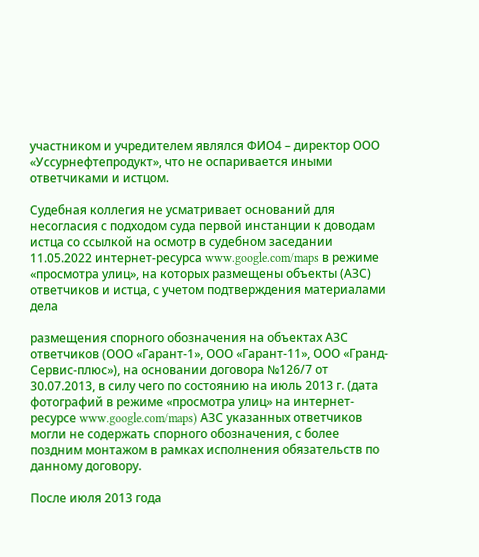участником и учредителем являлся ФИО4 – директор ООО «Уссурнефтепродукт», что не оспаривается иными ответчиками и истцом.

Судебная коллегия не усматривает оснований для несогласия с подходом суда первой инстанции к доводам истца со ссылкой на осмотр в судебном заседании 11.05.2022 интернет-ресурса www.google.com/maps в режиме «просмотра улиц», на которых размещены объекты (АЗС) ответчиков и истца, с учетом подтверждения материалами дела

размещения спорного обозначения на объектах АЗС ответчиков (ООО «Гарант-1», ООО «Гарант-11», ООО «Гранд-Сервис-плюс»), на основании договора №126/7 от 30.07.2013, в силу чего по состоянию на июль 2013 г. (дата фотографий в режиме «просмотра улиц» на интернет-ресурсе www.google.com/maps) АЗС указанных ответчиков могли не содержать спорного обозначения, с более поздним монтажом в рамках исполнения обязательств по данному договору.

После июля 2013 года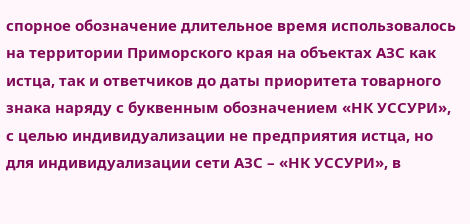спорное обозначение длительное время использовалось на территории Приморского края на объектах АЗС как истца, так и ответчиков до даты приоритета товарного знака наряду с буквенным обозначением «НК УССУРИ», с целью индивидуализации не предприятия истца, но для индивидуализации сети АЗС – «НК УССУРИ», в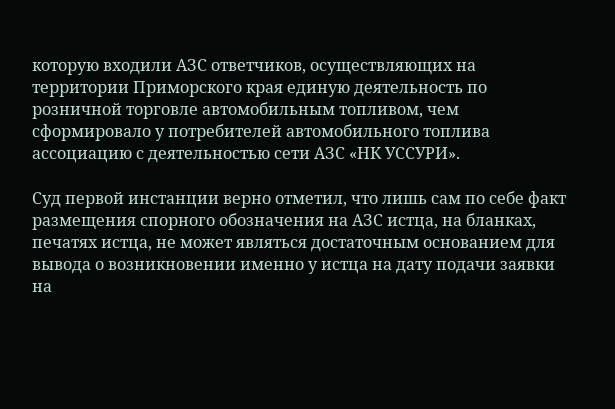которую входили АЗС ответчиков, осуществляющих на территории Приморского края единую деятельность по розничной торговле автомобильным топливом, чем сформировало у потребителей автомобильного топлива ассоциацию с деятельностью сети АЗС «НК УССУРИ».

Суд первой инстанции верно отметил, что лишь сам по себе факт размещения спорного обозначения на АЗС истца, на бланках, печатях истца, не может являться достаточным основанием для вывода о возникновении именно у истца на дату подачи заявки на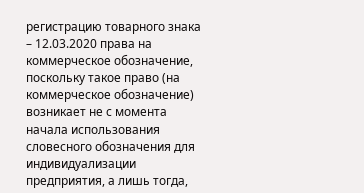регистрацию товарного знака – 12.03.2020 права на коммерческое обозначение, поскольку такое право (на коммерческое обозначение) возникает не с момента начала использования словесного обозначения для индивидуализации предприятия, а лишь тогда,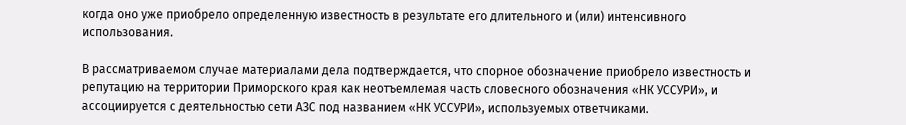когда оно уже приобрело определенную известность в результате его длительного и (или) интенсивного использования.

В рассматриваемом случае материалами дела подтверждается, что спорное обозначение приобрело известность и репутацию на территории Приморского края как неотъемлемая часть словесного обозначения «НК УССУРИ», и ассоциируется с деятельностью сети АЗС под названием «НК УССУРИ», используемых ответчиками.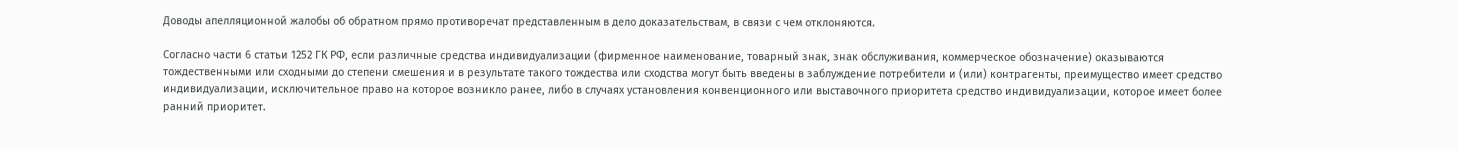Доводы апелляционной жалобы об обратном прямо противоречат представленным в дело доказательствам, в связи с чем отклоняются.

Согласно части 6 статьи 1252 ГК РФ, если различные средства индивидуализации (фирменное наименование, товарный знак, знак обслуживания, коммерческое обозначение) оказываются тождественными или сходными до степени смешения и в результате такого тождества или сходства могут быть введены в заблуждение потребители и (или) контрагенты, преимущество имеет средство индивидуализации, исключительное право на которое возникло ранее, либо в случаях установления конвенционного или выставочного приоритета средство индивидуализации, которое имеет более ранний приоритет.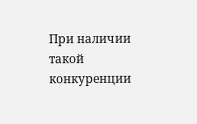При наличии такой конкуренции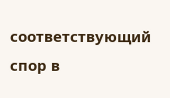соответствующий спор в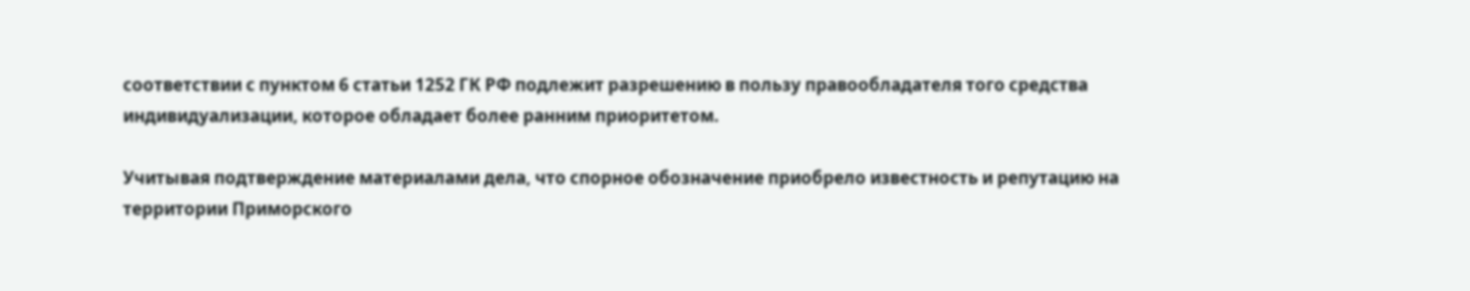соответствии с пунктом 6 статьи 1252 ГК РФ подлежит разрешению в пользу правообладателя того средства индивидуализации, которое обладает более ранним приоритетом.

Учитывая подтверждение материалами дела, что спорное обозначение приобрело известность и репутацию на территории Приморского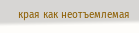края как неотъемлемая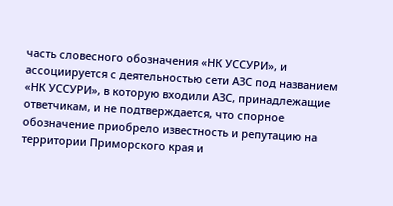часть словесного обозначения «НК УССУРИ», и ассоциируется с деятельностью сети АЗС под названием «НК УССУРИ», в которую входили АЗС, принадлежащие ответчикам, и не подтверждается, что спорное обозначение приобрело известность и репутацию на территории Приморского края и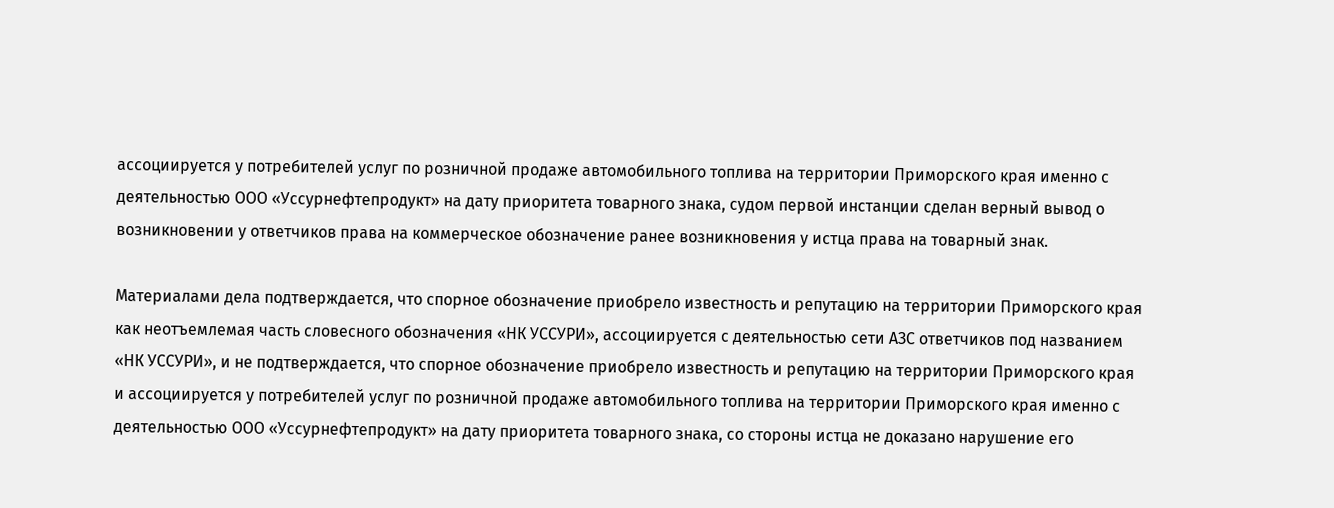ассоциируется у потребителей услуг по розничной продаже автомобильного топлива на территории Приморского края именно с деятельностью ООО «Уссурнефтепродукт» на дату приоритета товарного знака, судом первой инстанции сделан верный вывод о возникновении у ответчиков права на коммерческое обозначение ранее возникновения у истца права на товарный знак.

Материалами дела подтверждается, что спорное обозначение приобрело известность и репутацию на территории Приморского края как неотъемлемая часть словесного обозначения «НК УССУРИ», ассоциируется с деятельностью сети АЗС ответчиков под названием «НК УССУРИ», и не подтверждается, что спорное обозначение приобрело известность и репутацию на территории Приморского края и ассоциируется у потребителей услуг по розничной продаже автомобильного топлива на территории Приморского края именно с деятельностью ООО «Уссурнефтепродукт» на дату приоритета товарного знака, со стороны истца не доказано нарушение его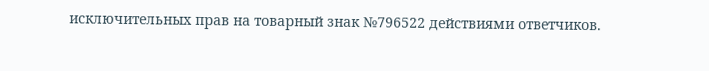исключительных прав на товарный знак №796522 действиями ответчиков.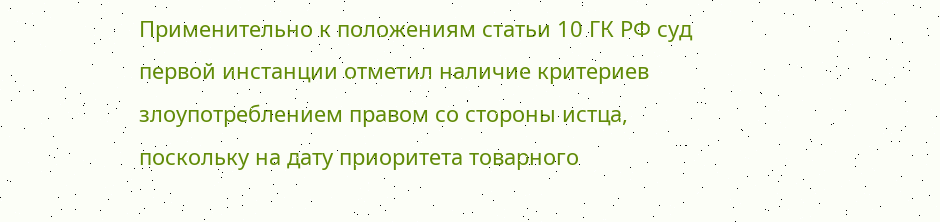Применительно к положениям статьи 10 ГК РФ суд первой инстанции отметил наличие критериев злоупотреблением правом со стороны истца, поскольку на дату приоритета товарного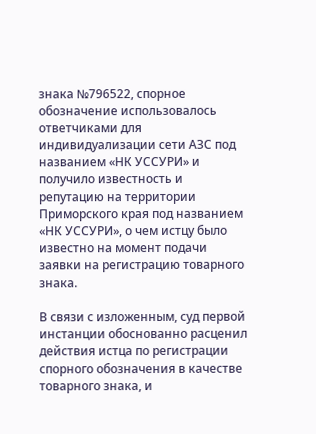знака №796522, спорное обозначение использовалось ответчиками для индивидуализации сети АЗС под названием «НК УССУРИ» и получило известность и репутацию на территории Приморского края под названием «НК УССУРИ», о чем истцу было известно на момент подачи заявки на регистрацию товарного знака.

В связи с изложенным, суд первой инстанции обоснованно расценил действия истца по регистрации спорного обозначения в качестве товарного знака, и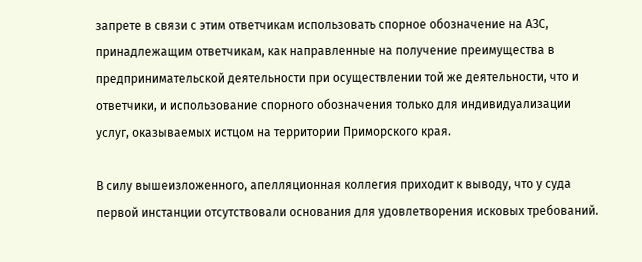запрете в связи с этим ответчикам использовать спорное обозначение на АЗС, принадлежащим ответчикам, как направленные на получение преимущества в предпринимательской деятельности при осуществлении той же деятельности, что и ответчики, и использование спорного обозначения только для индивидуализации услуг, оказываемых истцом на территории Приморского края.

В силу вышеизложенного, апелляционная коллегия приходит к выводу, что у суда первой инстанции отсутствовали основания для удовлетворения исковых требований.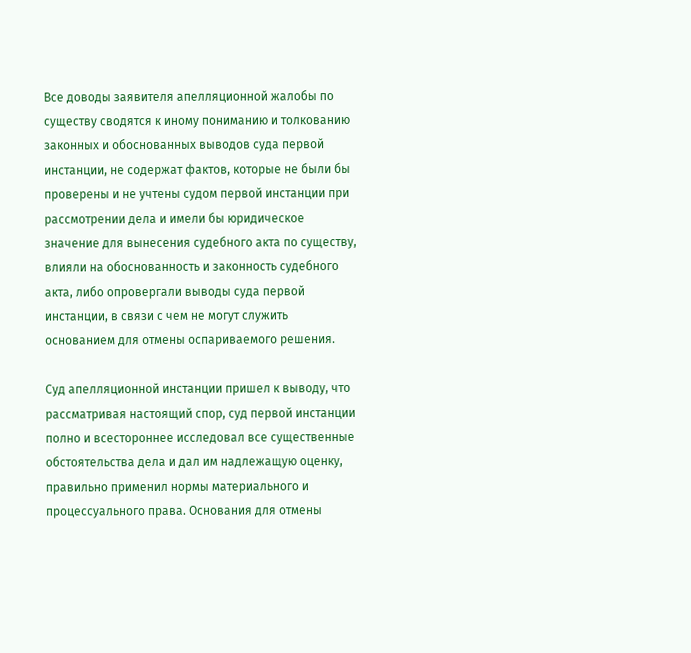Все доводы заявителя апелляционной жалобы по существу сводятся к иному пониманию и толкованию законных и обоснованных выводов суда первой инстанции, не содержат фактов, которые не были бы проверены и не учтены судом первой инстанции при рассмотрении дела и имели бы юридическое значение для вынесения судебного акта по существу, влияли на обоснованность и законность судебного акта, либо опровергали выводы суда первой инстанции, в связи с чем не могут служить основанием для отмены оспариваемого решения.

Суд апелляционной инстанции пришел к выводу, что рассматривая настоящий спор, суд первой инстанции полно и всестороннее исследовал все существенные обстоятельства дела и дал им надлежащую оценку, правильно применил нормы материального и процессуального права. Основания для отмены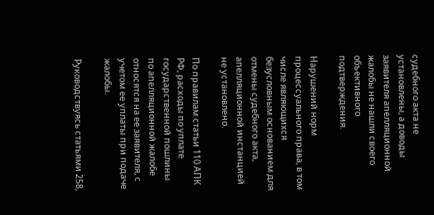судебного акта не установлены, а доводы заявителя апелляционной жалобы не нашли своего объективного подтверждения.

Нарушений норм процессуального права, в том числе являющихся безусловным основанием для отмены судебного акта, апелляционной инстанцией не установлено.

По правилам статьи 110 АПК РФ, расходы по уплате государственной пошлины по апелляционной жалобе относятся на ее заявителя, с учетом ее уплаты при подаче жалобы.

Руководствуясь статьями 258,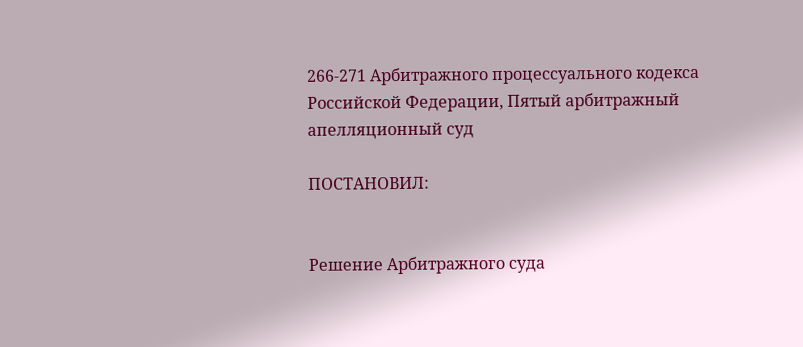266-271 Арбитражного процессуального кодекса Российской Федерации, Пятый арбитражный апелляционный суд

ПОСТАНОВИЛ:


Решение Арбитражного суда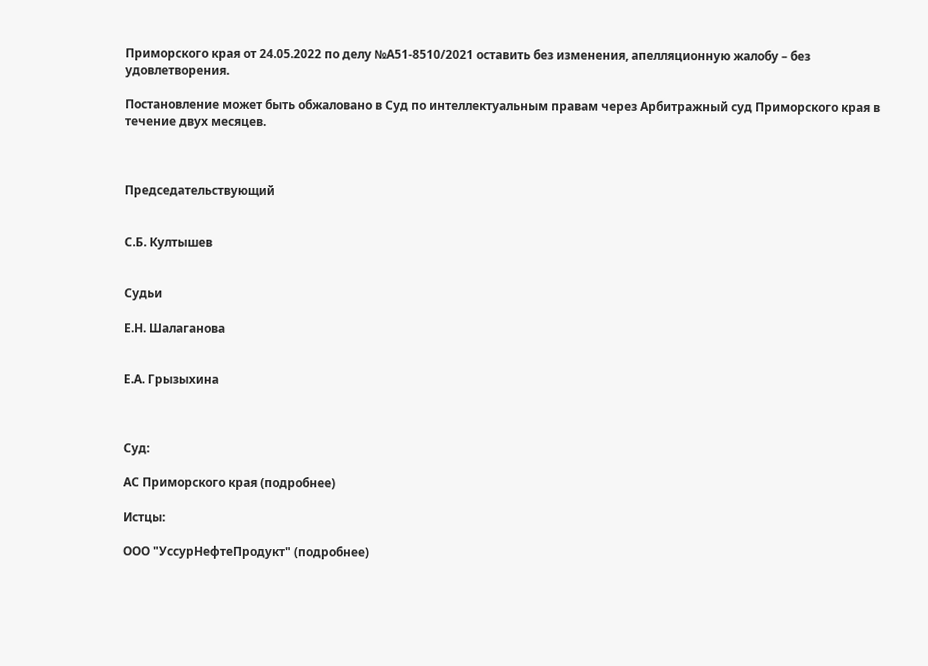Приморского края от 24.05.2022 по делу №А51-8510/2021 оставить без изменения, апелляционную жалобу – без удовлетворения.

Постановление может быть обжаловано в Суд по интеллектуальным правам через Арбитражный суд Приморского края в течение двух месяцев.



Председательствующий


С.Б. Култышев


Судьи

Е.Н. Шалаганова


Е.А. Грызыхина



Суд:

АС Приморского края (подробнее)

Истцы:

ООО "УссурНефтеПродукт" (подробнее)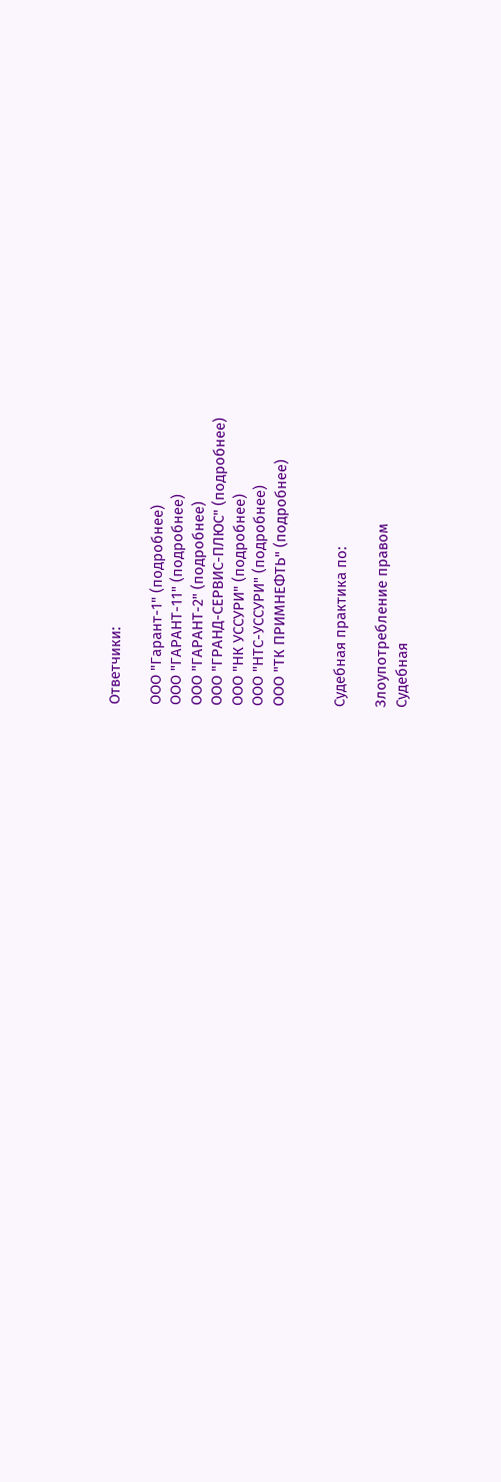Ответчики:

ООО "Гарант-1" (подробнее)
ООО "ГАРАНТ-11" (подробнее)
ООО "ГАРАНТ-2" (подробнее)
ООО "ГРАНД-СЕРВИС-ПЛЮС" (подробнее)
ООО "НК УССУРИ" (подробнее)
ООО "НТС-УССУРИ" (подробнее)
ООО "ТК ПРИМНЕФТЬ" (подробнее)


Судебная практика по:

Злоупотребление правом
Судебная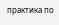практика по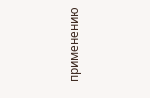применению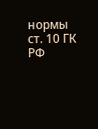нормы ст. 10 ГК РФ